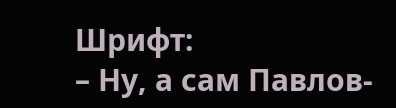Шрифт:
– Ну, а сам Павлов-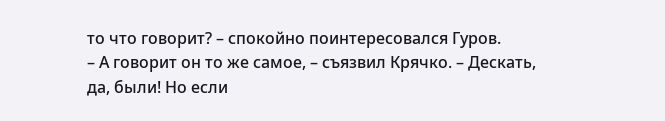то что говорит? – спокойно поинтересовался Гуров.
– А говорит он то же самое, – съязвил Крячко. – Дескать, да, были! Но если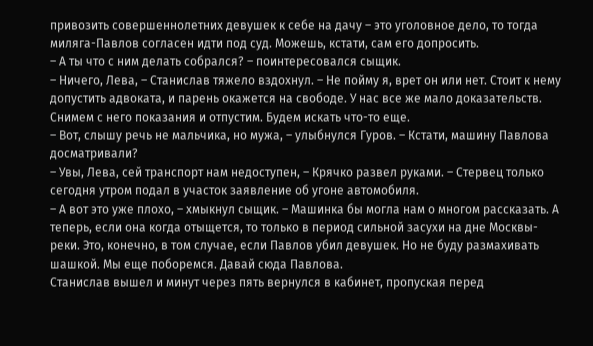привозить совершеннолетних девушек к себе на дачу – это уголовное дело, то тогда миляга-Павлов согласен идти под суд. Можешь, кстати, сам его допросить.
– А ты что с ним делать собрался? – поинтересовался сыщик.
– Ничего, Лева, – Станислав тяжело вздохнул. – Не пойму я, врет он или нет. Стоит к нему допустить адвоката, и парень окажется на свободе. У нас все же мало доказательств. Снимем с него показания и отпустим. Будем искать что-то еще.
– Вот, слышу речь не мальчика, но мужа, – улыбнулся Гуров. – Кстати, машину Павлова досматривали?
– Увы, Лева, сей транспорт нам недоступен, – Крячко развел руками. – Стервец только сегодня утром подал в участок заявление об угоне автомобиля.
– А вот это уже плохо, – хмыкнул сыщик. – Машинка бы могла нам о многом рассказать. А теперь, если она когда отыщется, то только в период сильной засухи на дне Москвы-реки. Это, конечно, в том случае, если Павлов убил девушек. Но не буду размахивать шашкой. Мы еще поборемся. Давай сюда Павлова.
Станислав вышел и минут через пять вернулся в кабинет, пропуская перед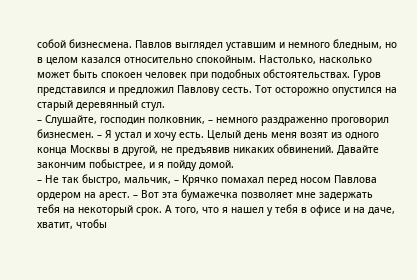собой бизнесмена. Павлов выглядел уставшим и немного бледным, но в целом казался относительно спокойным. Настолько, насколько может быть спокоен человек при подобных обстоятельствах. Гуров представился и предложил Павлову сесть. Тот осторожно опустился на старый деревянный стул.
– Слушайте, господин полковник, – немного раздраженно проговорил бизнесмен. – Я устал и хочу есть. Целый день меня возят из одного конца Москвы в другой, не предъявив никаких обвинений. Давайте закончим побыстрее, и я пойду домой.
– Не так быстро, мальчик, – Крячко помахал перед носом Павлова ордером на арест. – Вот эта бумажечка позволяет мне задержать тебя на некоторый срок. А того, что я нашел у тебя в офисе и на даче, хватит, чтобы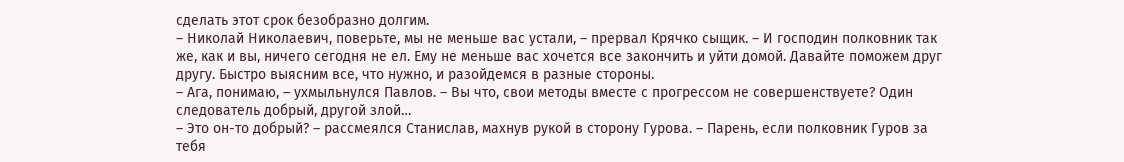сделать этот срок безобразно долгим.
– Николай Николаевич, поверьте, мы не меньше вас устали, – прервал Крячко сыщик. – И господин полковник так же, как и вы, ничего сегодня не ел. Ему не меньше вас хочется все закончить и уйти домой. Давайте поможем друг другу. Быстро выясним все, что нужно, и разойдемся в разные стороны.
– Ага, понимаю, – ухмыльнулся Павлов. – Вы что, свои методы вместе с прогрессом не совершенствуете? Один следователь добрый, другой злой…
– Это он-то добрый? – рассмеялся Станислав, махнув рукой в сторону Гурова. – Парень, если полковник Гуров за тебя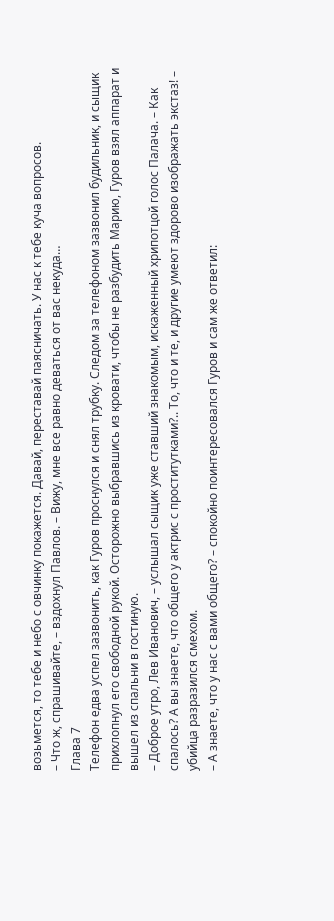возьмется, то тебе и небо с овчинку покажется. Давай, переставай паясничать. У нас к тебе куча вопросов.
– Что ж, спрашивайте, – вздохнул Павлов. – Вижу, мне все равно деваться от вас некуда…
Глава 7
Телефон едва успел зазвонить, как Гуров проснулся и снял трубку. Следом за телефоном зазвонил будильник, и сыщик прихлопнул его свободной рукой. Осторожно выбравшись из кровати, чтобы не разбудить Марию, Гуров взял аппарат и вышел из спальни в гостиную.
– Доброе утро, Лев Иванович, – услышал сыщик уже ставший знакомым, искаженный хрипотцой голос Палача. – Как спалось? А вы знаете, что общего у актрис с проститутками?.. То, что и те, и другие умеют здорово изображать экстаз! – убийца разразился смехом.
– А знаете, что у нас с вами общего? – спокойно поинтересовался Гуров и сам же ответил: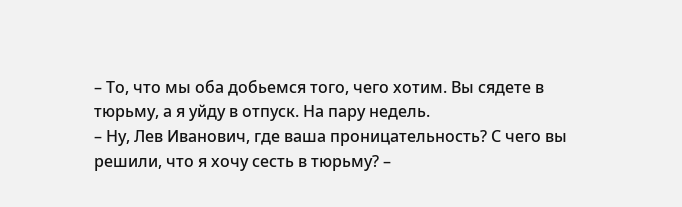– То, что мы оба добьемся того, чего хотим. Вы сядете в тюрьму, а я уйду в отпуск. На пару недель.
– Ну, Лев Иванович, где ваша проницательность? С чего вы решили, что я хочу сесть в тюрьму? –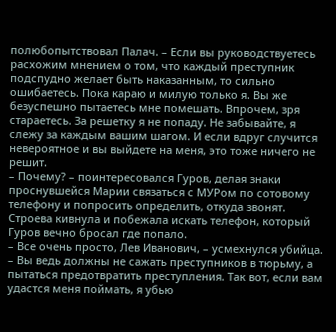полюбопытствовал Палач. – Если вы руководствуетесь расхожим мнением о том, что каждый преступник подспудно желает быть наказанным, то сильно ошибаетесь. Пока караю и милую только я. Вы же безуспешно пытаетесь мне помешать. Впрочем, зря стараетесь. За решетку я не попаду. Не забывайте, я слежу за каждым вашим шагом. И если вдруг случится невероятное и вы выйдете на меня, это тоже ничего не решит.
– Почему? – поинтересовался Гуров, делая знаки проснувшейся Марии связаться с МУРом по сотовому телефону и попросить определить, откуда звонят. Строева кивнула и побежала искать телефон, который Гуров вечно бросал где попало.
– Все очень просто, Лев Иванович, – усмехнулся убийца. – Вы ведь должны не сажать преступников в тюрьму, а пытаться предотвратить преступления. Так вот, если вам удастся меня поймать, я убью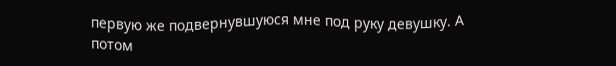первую же подвернувшуюся мне под руку девушку. А потом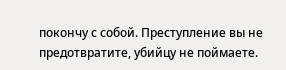покончу с собой. Преступление вы не предотвратите, убийцу не поймаете.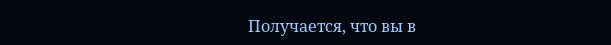Получается, что вы в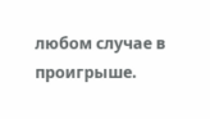любом случае в проигрыше.